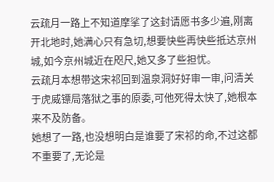云疏月一路上不知道摩挲了这封请愿书多少遍,刚离开北地时,她满心只有急切,想要快些再快些抵达京州城,如今京州城近在咫尺,她又多了些担忧。
云疏月本想带这宋祁回到温泉洞好好审一审,问清关于虎威镖局落狱之事的原委,可他死得太快了,她根本来不及防备。
她想了一路,也没想明白是谁要了宋祁的命,不过这都不重要了,无论是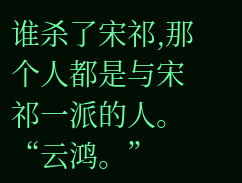谁杀了宋祁,那个人都是与宋祁一派的人。
“云鸿。”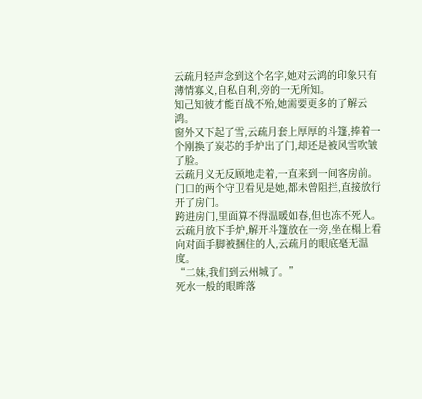云疏月轻声念到这个名字,她对云鸿的印象只有薄情寡义,自私自利,旁的一无所知。
知己知彼才能百战不殆,她需要更多的了解云鸿。
窗外又下起了雪,云疏月套上厚厚的斗篷,捧着一个刚换了炭芯的手炉出了门,却还是被风雪吹皱了脸。
云疏月义无反顾地走着,一直来到一间客房前。
门口的两个守卫看见是她,都未曾阻拦,直接放行开了房门。
跨进房门,里面算不得温暖如春,但也冻不死人。
云疏月放下手炉,解开斗篷放在一旁,坐在榻上看向对面手脚被捆住的人,云疏月的眼底毫无温度。
“二妹,我们到云州城了。”
死水一般的眼眸落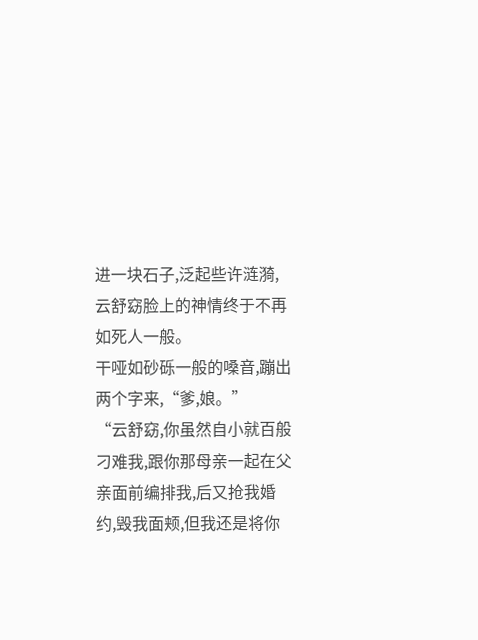进一块石子,泛起些许涟漪,云舒窈脸上的神情终于不再如死人一般。
干哑如砂砾一般的嗓音,蹦出两个字来,“爹,娘。”
“云舒窈,你虽然自小就百般刁难我,跟你那母亲一起在父亲面前编排我,后又抢我婚约,毁我面颊,但我还是将你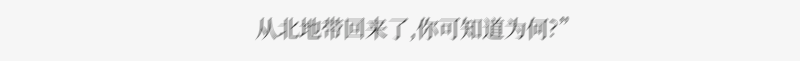从北地带回来了,你可知道为何?”